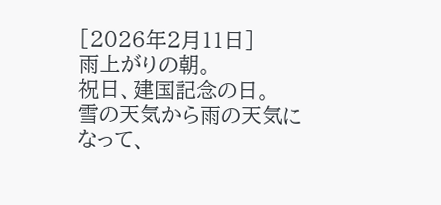[2026年2月11日]
雨上がりの朝。
祝日、建国記念の日。
雪の天気から雨の天気になって、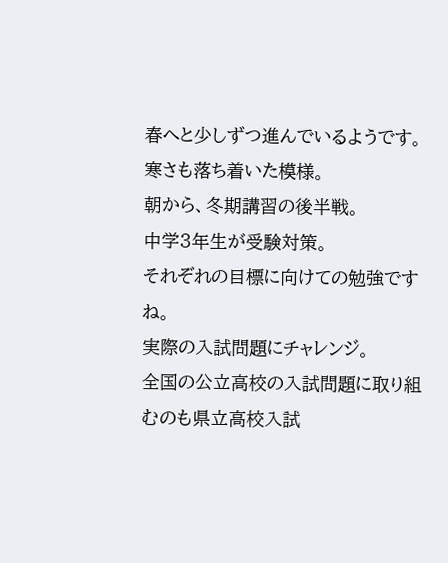春へと少しずつ進んでいるようです。
寒さも落ち着いた模様。
朝から、冬期講習の後半戦。
中学3年生が受験対策。
それぞれの目標に向けての勉強ですね。
実際の入試問題にチャレンジ。
全国の公立高校の入試問題に取り組むのも県立高校入試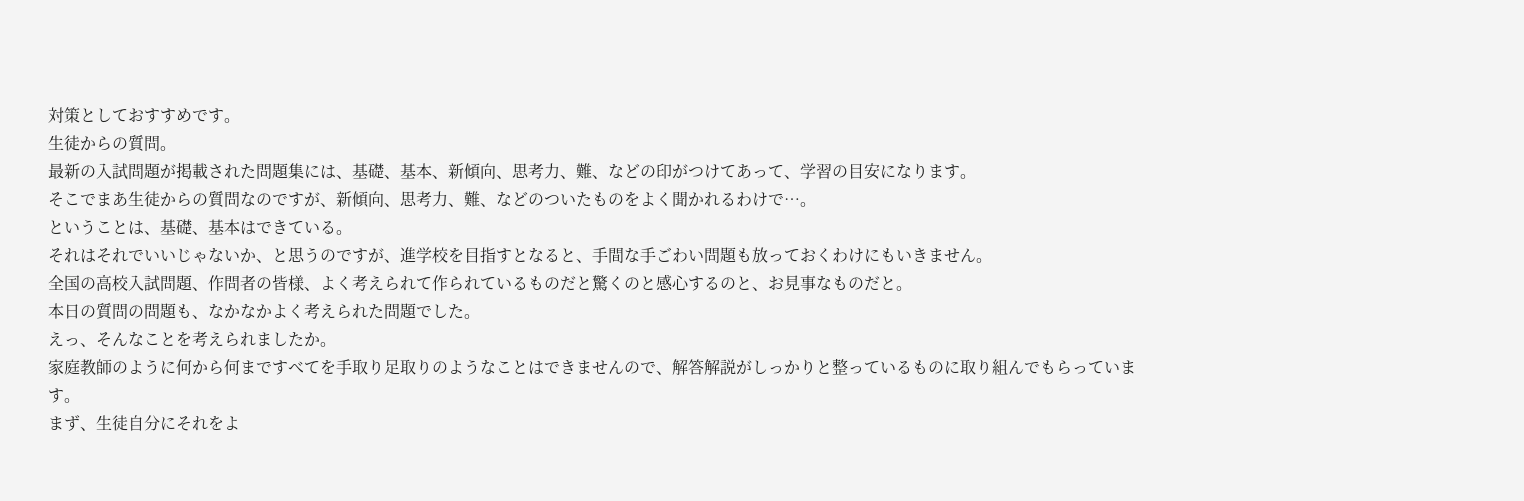対策としておすすめです。
生徒からの質問。
最新の入試問題が掲載された問題集には、基礎、基本、新傾向、思考力、難、などの印がつけてあって、学習の目安になります。
そこでまあ生徒からの質問なのですが、新傾向、思考力、難、などのついたものをよく聞かれるわけで…。
ということは、基礎、基本はできている。
それはそれでいいじゃないか、と思うのですが、進学校を目指すとなると、手間な手ごわい問題も放っておくわけにもいきません。
全国の高校入試問題、作問者の皆様、よく考えられて作られているものだと驚くのと感心するのと、お見事なものだと。
本日の質問の問題も、なかなかよく考えられた問題でした。
えっ、そんなことを考えられましたか。
家庭教師のように何から何まですべてを手取り足取りのようなことはできませんので、解答解説がしっかりと整っているものに取り組んでもらっています。
まず、生徒自分にそれをよ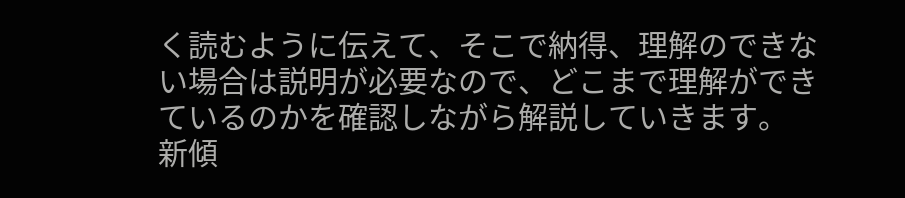く読むように伝えて、そこで納得、理解のできない場合は説明が必要なので、どこまで理解ができているのかを確認しながら解説していきます。
新傾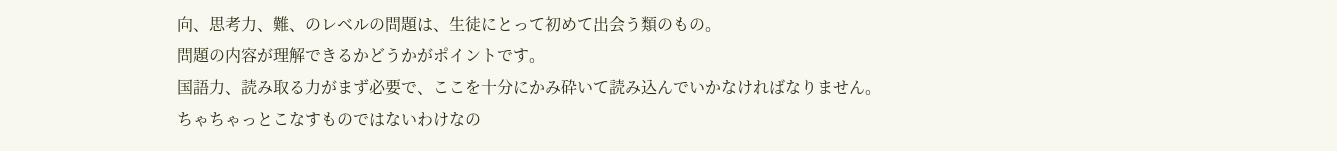向、思考力、難、のレベルの問題は、生徒にとって初めて出会う類のもの。
問題の内容が理解できるかどうかがポイントです。
国語力、読み取る力がまず必要で、ここを十分にかみ砕いて読み込んでいかなければなりません。
ちゃちゃっとこなすものではないわけなの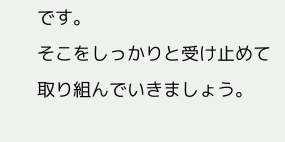です。
そこをしっかりと受け止めて取り組んでいきましょう。